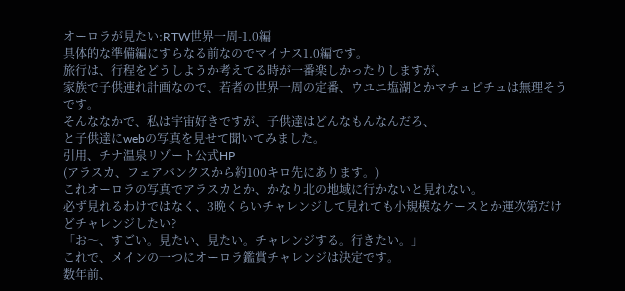オーロラが見たい:RTW世界一周-1.0編
具体的な準備編にすらなる前なのでマイナス1.0編です。
旅行は、行程をどうしようか考えてる時が一番楽しかったりしますが、
家族で子供連れ計画なので、若者の世界一周の定番、ウユニ塩湖とかマチュピチュは無理そうです。
そんななかで、私は宇宙好きですが、子供達はどんなもんなんだろ、
と子供達にwebの写真を見せて聞いてみました。
引用、チナ温泉リゾート公式HP
(アラスカ、フェアバンクスから約100キロ先にあります。)
これオーロラの写真でアラスカとか、かなり北の地域に行かないと見れない。
必ず見れるわけではなく、3晩くらいチャレンジして見れても小規模なケースとか運次第だけどチャレンジしたい?
「お〜、すごい。見たい、見たい。チャレンジする。行きたい。」
これで、メインの一つにオーロラ鑑賞チャレンジは決定です。
数年前、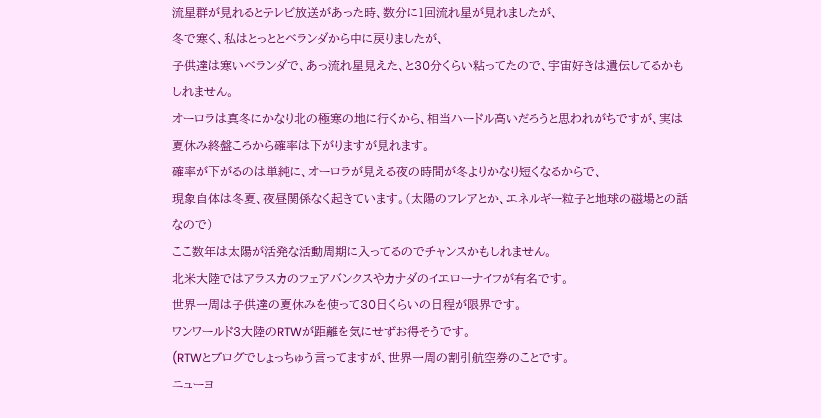流星群が見れるとテレビ放送があった時、数分に1回流れ星が見れましたが、
冬で寒く、私はとっととベランダから中に戻りましたが、
子供達は寒いベランダで、あっ流れ星見えた、と30分くらい粘ってたので、宇宙好きは遺伝してるかもしれません。
オーロラは真冬にかなり北の極寒の地に行くから、相当ハードル高いだろうと思われがちですが、実は夏休み終盤ころから確率は下がりますが見れます。
確率が下がるのは単純に、オーロラが見える夜の時間が冬よりかなり短くなるからで、
現象自体は冬夏、夜昼関係なく起きています。(太陽のフレアとか、エネルギー粒子と地球の磁場との話なので)
ここ数年は太陽が活発な活動周期に入ってるのでチャンスかもしれません。
北米大陸ではアラスカのフェアバンクスやカナダのイエローナイフが有名です。
世界一周は子供達の夏休みを使って30日くらいの日程が限界です。
ワンワールド3大陸のRTWが距離を気にせずお得そうです。
(RTWとブログでしょっちゅう言ってますが、世界一周の割引航空券のことです。
ニューヨ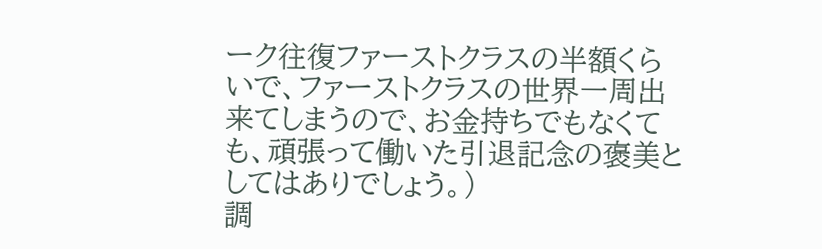ーク往復ファーストクラスの半額くらいで、ファーストクラスの世界一周出来てしまうので、お金持ちでもなくても、頑張って働いた引退記念の褒美としてはありでしょう。)
調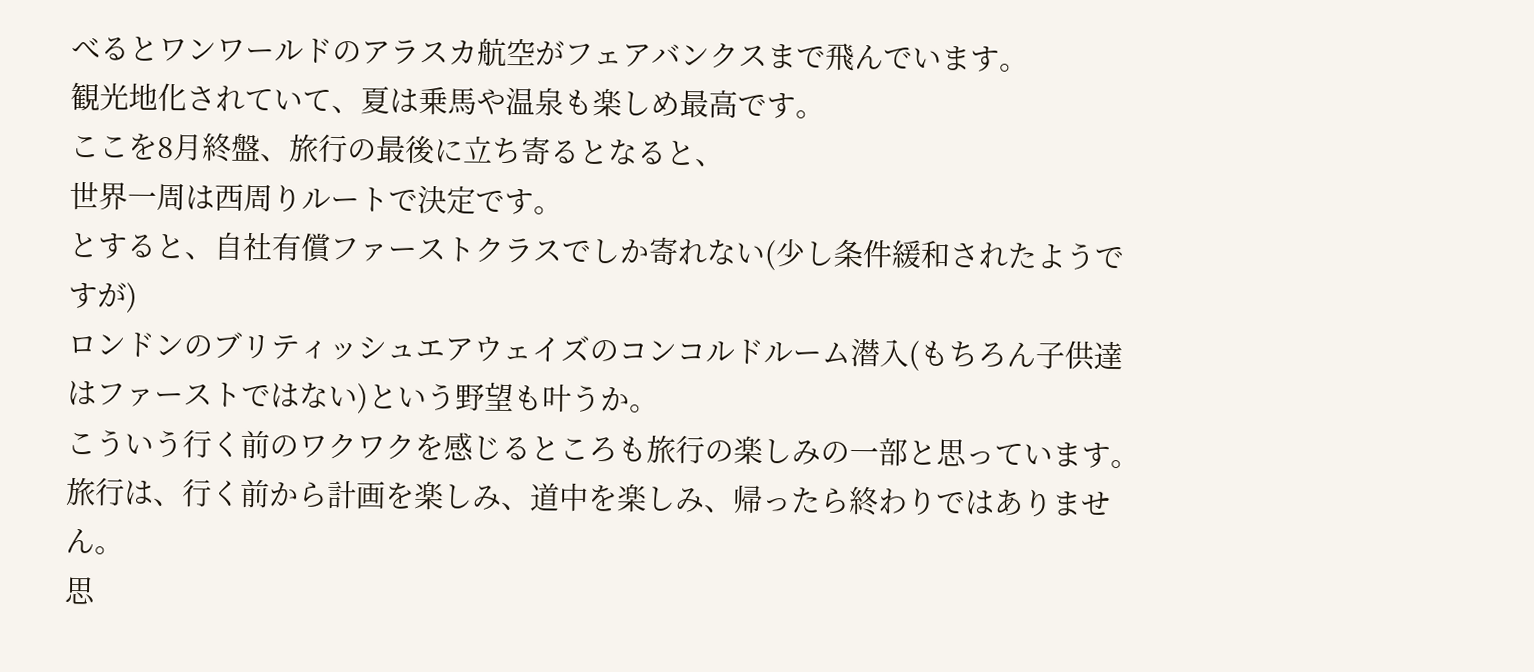べるとワンワールドのアラスカ航空がフェアバンクスまで飛んでいます。
観光地化されていて、夏は乗馬や温泉も楽しめ最高です。
ここを8月終盤、旅行の最後に立ち寄るとなると、
世界一周は西周りルートで決定です。
とすると、自社有償ファーストクラスでしか寄れない(少し条件緩和されたようですが)
ロンドンのブリティッシュエアウェイズのコンコルドルーム潜入(もちろん子供達はファーストではない)という野望も叶うか。
こういう行く前のワクワクを感じるところも旅行の楽しみの一部と思っています。
旅行は、行く前から計画を楽しみ、道中を楽しみ、帰ったら終わりではありません。
思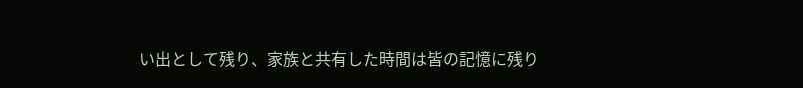い出として残り、家族と共有した時間は皆の記憶に残り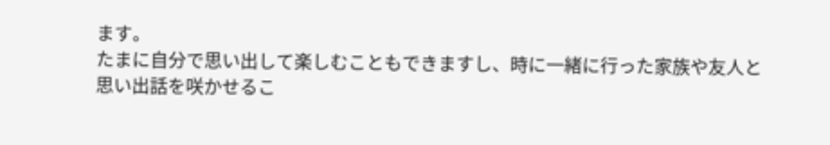ます。
たまに自分で思い出して楽しむこともできますし、時に一緒に行った家族や友人と思い出話を咲かせるこ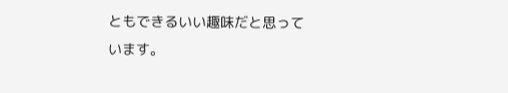ともできるいい趣味だと思っています。